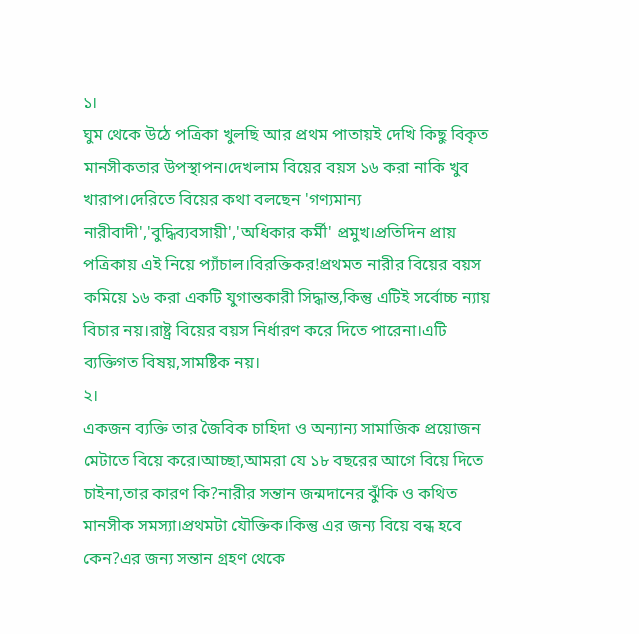১।
ঘুম থেকে উঠে পত্রিকা খুলছি আর প্রথম পাতায়ই দেখি কিছু বিকৃত মানসীকতার উপস্থাপন।দেখলাম বিয়ের বয়স ১৬ করা নাকি খুব খারাপ।দেরিতে বিয়ের কথা বলছেন 'গণ্যমান্য নারীবাদী','বুদ্ধিব্যবসায়ী','অধিকার কর্মী' প্রমুখ।প্রতিদিন প্রায় পত্রিকায় এই নিয়ে প্যাঁচাল।বিরক্তিকর!প্রথমত নারীর বিয়ের বয়স কমিয়ে ১৬ করা একটি যুগান্তকারী সিদ্ধান্ত,কিন্তু এটিই সর্বোচ্চ ন্যায় বিচার নয়।রাষ্ট্র বিয়ের বয়স নির্ধারণ করে দিতে পারেনা।এটি ব্যক্তিগত বিষয়,সামষ্টিক নয়।
২।
একজন ব্যক্তি তার জৈবিক চাহিদা ও অন্যান্য সামাজিক প্রয়োজন মেটাতে বিয়ে করে।আচ্ছা,আমরা যে ১৮ বছরের আগে বিয়ে দিতে চাইনা,তার কারণ কি?নারীর সন্তান জন্মদানের ঝুঁকি ও কথিত মানসীক সমস্যা।প্রথমটা যৌক্তিক।কিন্তু এর জন্য বিয়ে বন্ধ হবে কেন?এর জন্য সন্তান গ্রহণ থেকে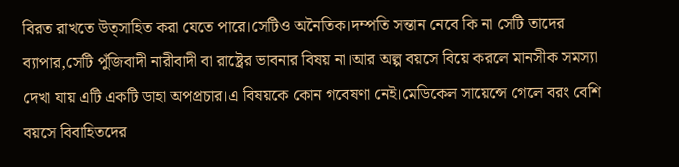বিরত রাখতে উত্সাহিত করা যেতে পারে।সেটিও অনৈতিক।দম্পতি সন্তান নেবে কি না সেটি তাদের ব্যাপার,সেটি পুঁজিবাদী নারীবাদী বা রাষ্ট্রের ভাবনার বিষয় না।আর অল্প বয়সে বিয়ে করলে মানসীক সমস্যা দেখা যায় এটি একটি ডাহা অপপ্রচার।এ বিষয়কে কোন গবেষণা নেই।মেডিকেল সায়েন্সে গেলে বরং বেশি বয়সে বিবাহিতদের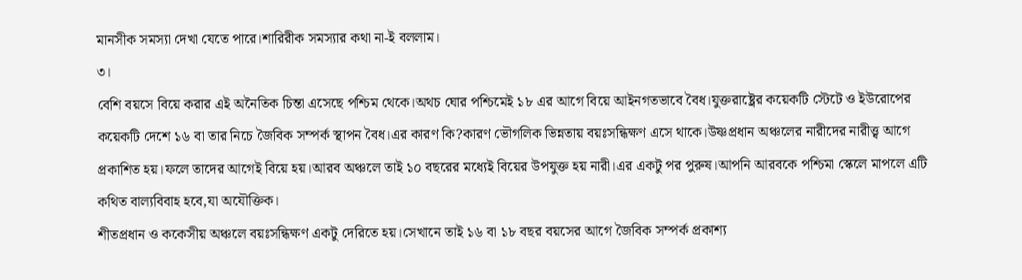মানসীক সমস্যা দেখা যেতে পারে।শারিরীক সমস্যার কথা না-ই বললাম।
৩।
বেশি বয়সে বিয়ে করার এই অনৈতিক চিন্তা এসেছে পশ্চিম থেকে।অথচ ঘোর পশ্চিমেই ১৮ এর আগে বিয়ে আইনগতভাবে বৈধ।যুক্তরাষ্ট্রের কয়েকটি স্টেটে ও ইউরোপের কয়েকটি দেশে ১৬ বা তার নিচে জৈবিক সম্পর্ক স্থাপন বৈধ।এর কারণ কি?কারণ ভৌগলিক ভিন্নতায় বয়ঃসন্ধিক্ষণ এসে থাকে।উষ্ণপ্রধান অঞ্চলের নারীদের নারীত্ত্ব আগে প্রকাশিত হয়।ফলে তাদের আগেই বিয়ে হয়।আরব অঞ্চলে তাই ১০ বছরের মধ্যেই বিয়ের উপযুক্ত হয় নারী।এর একটু পর পুরুষ।আপনি আরবকে পশ্চিমা স্কেলে মাপলে এটি কথিত বাল্যবিবাহ হবে,যা অযৌক্তিক।
শীতপ্রধান ও ককেসীয় অঞ্চলে বয়ঃসন্ধিক্ষণ একটু দেরিতে হয়।সেখানে তাই ১৬ বা ১৮ বছর বয়সের আগে জৈবিক সম্পর্ক প্রকাশ্য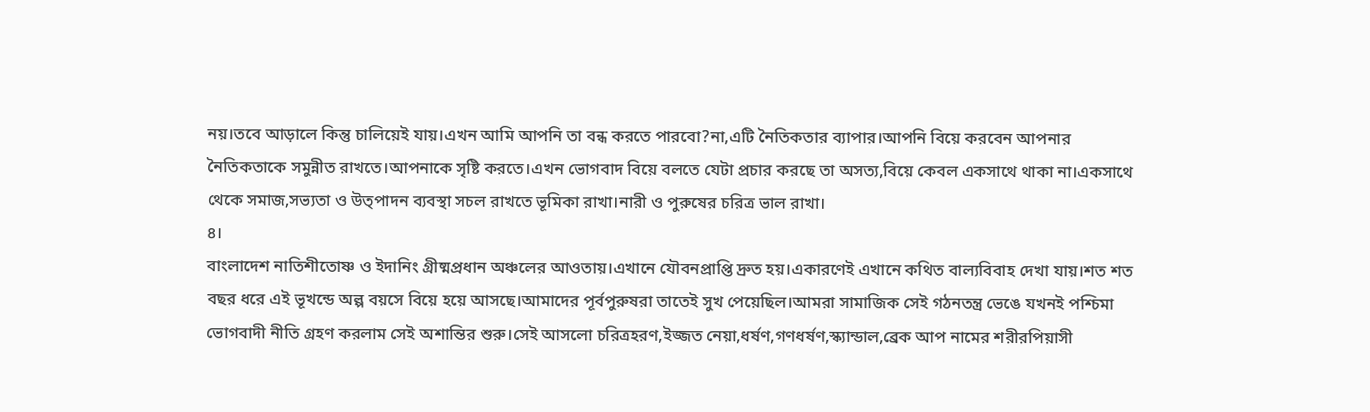নয়।তবে আড়ালে কিন্তু চালিয়েই যায়।এখন আমি আপনি তা বন্ধ করতে পারবো?না,এটি নৈতিকতার ব্যাপার।আপনি বিয়ে করবেন আপনার নৈতিকতাকে সমুন্নীত রাখতে।আপনাকে সৃষ্টি করতে।এখন ভোগবাদ বিয়ে বলতে যেটা প্রচার করছে তা অসত্য,বিয়ে কেবল একসাথে থাকা না।একসাথে থেকে সমাজ,সভ্যতা ও উত্পাদন ব্যবস্থা সচল রাখতে ভূমিকা রাখা।নারী ও পুরুষের চরিত্র ভাল রাখা।
৪।
বাংলাদেশ নাতিশীতোষ্ণ ও ইদানিং গ্রীষ্মপ্রধান অঞ্চলের আওতায়।এখানে যৌবনপ্রাপ্তি দ্রুত হয়।একারণেই এখানে কথিত বাল্যবিবাহ দেখা যায়।শত শত বছর ধরে এই ভূখন্ডে অল্প বয়সে বিয়ে হয়ে আসছে।আমাদের পূর্বপুরুষরা তাতেই সুখ পেয়েছিল।আমরা সামাজিক সেই গঠনতন্ত্র ভেঙে যখনই পশ্চিমা ভোগবাদী নীতি গ্রহণ করলাম সেই অশান্তির শুরু।সেই আসলো চরিত্রহরণ,ইজ্জত নেয়া,ধর্ষণ,গণধর্ষণ,স্ক্যান্ডাল,ব্রেক আপ নামের শরীরপিয়াসী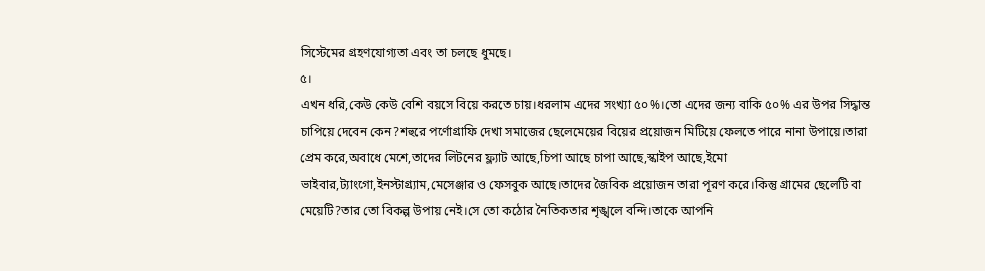সিস্টেমের গ্রহণযোগ্যতা এবং তা চলছে ধুমছে।
৫।
এখন ধরি,কেউ কেউ বেশি বয়সে বিয়ে করতে চায়।ধরলাম এদের সংখ্যা ৫০%।তো এদের জন্য বাকি ৫০% এর উপর সিদ্ধান্ত চাপিয়ে দেবেন কেন?শহুরে পর্ণোগ্রাফি দেখা সমাজের ছেলেমেয়ের বিয়ের প্রয়োজন মিটিয়ে ফেলতে পারে নানা উপায়ে।তারা প্রেম করে,অবাধে মেশে,তাদের লিটনের ফ্ল্যাট আছে,চিপা আছে চাপা আছে,স্কাইপ আছে,ইমো ভাইবার,ট্যাংগো,ইনস্টাগ্র্যাম,মেসেঞ্জার ও ফেসবুক আছে।তাদের জৈবিক প্রয়োজন তারা পূরণ করে।কিন্তু গ্রামের ছেলেটি বা মেয়েটি?তার তো বিকল্প উপায় নেই।সে তো কঠোর নৈতিকতার শৃঙ্খলে বন্দি।তাকে আপনি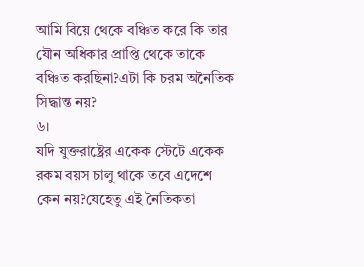আমি বিয়ে থেকে বঞ্চিত করে কি তার যৌন অধিকার প্রাপ্তি থেকে তাকে বঞ্চিত করছিনা?এটা কি চরম অনৈতিক সিদ্ধান্ত নয়?
৬।
যদি যুক্তরাষ্ট্রের একেক স্টেটে একেক রকম বয়স চালু থাকে তবে এদেশে কেন নয়?যেহেতু এই নৈতিকতা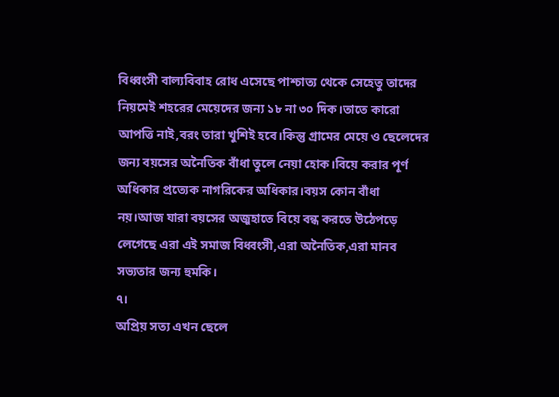বিধ্বংসী বাল্যবিবাহ রোধ এসেছে পাশ্চাত্য থেকে সেহেতু তাদের নিয়মেই শহরের মেয়েদের জন্য ১৮ না ৩০ দিক।তাতে কারো আপত্তি নাই,বরং তারা খুশিই হবে।কিন্তু গ্রামের মেয়ে ও ছেলেদের জন্য বয়সের অনৈতিক বাঁধা তুলে নেয়া হোক।বিয়ে করার পূর্ণ অধিকার প্রত্যেক নাগরিকের অধিকার।বয়স কোন বাঁধা নয়।আজ যারা বয়সের অজুহাতে বিয়ে বন্ধ করতে উঠেপড়ে লেগেছে এরা এই সমাজ বিধ্বংসী,এরা অনৈতিক,এরা মানব সভ্যতার জন্য হুমকি।
৭।
অপ্রিয় সত্য এখন ছেলে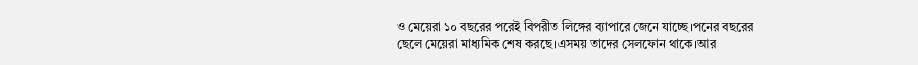ও মেয়েরা ১০ বছরের পরেই বিপরীত লিঙ্গের ব্যাপারে জেনে যাচ্ছে।পনের বছরের ছেলে মেয়েরা মাধ্যমিক শেষ করছে।এসময় তাদের সেলফোন থাকে।আর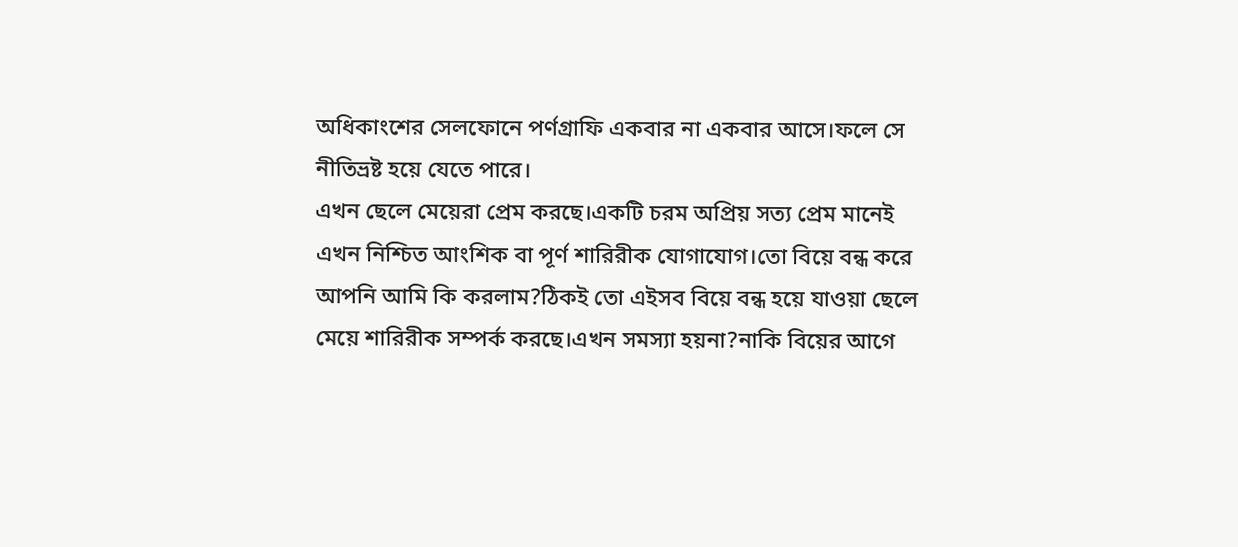অধিকাংশের সেলফোনে পর্ণগ্রাফি একবার না একবার আসে।ফলে সে নীতিভ্রষ্ট হয়ে যেতে পারে।
এখন ছেলে মেয়েরা প্রেম করছে।একটি চরম অপ্রিয় সত্য প্রেম মানেই এখন নিশ্চিত আংশিক বা পূর্ণ শারিরীক যোগাযোগ।তো বিয়ে বন্ধ করে আপনি আমি কি করলাম?ঠিকই তো এইসব বিয়ে বন্ধ হয়ে যাওয়া ছেলে মেয়ে শারিরীক সম্পর্ক করছে।এখন সমস্যা হয়না?নাকি বিয়ের আগে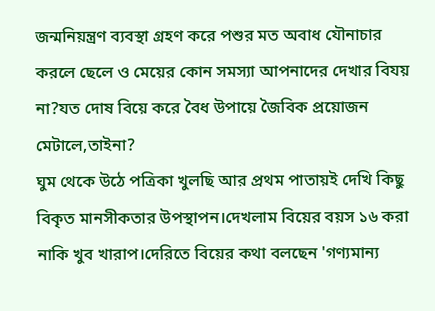জন্মনিয়ন্ত্রণ ব্যবস্থা গ্রহণ করে পশুর মত অবাধ যৌনাচার করলে ছেলে ও মেয়ের কোন সমস্যা আপনাদের দেখার বিযয় না?যত দোষ বিয়ে করে বৈধ উপায়ে জৈবিক প্রয়োজন মেটালে,তাইনা?
ঘুম থেকে উঠে পত্রিকা খুলছি আর প্রথম পাতায়ই দেখি কিছু বিকৃত মানসীকতার উপস্থাপন।দেখলাম বিয়ের বয়স ১৬ করা নাকি খুব খারাপ।দেরিতে বিয়ের কথা বলছেন 'গণ্যমান্য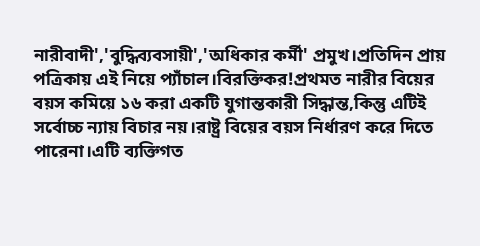নারীবাদী','বুদ্ধিব্যবসায়ী','অধিকার কর্মী' প্রমুখ।প্রতিদিন প্রায় পত্রিকায় এই নিয়ে প্যাঁচাল।বিরক্তিকর!প্রথমত নারীর বিয়ের বয়স কমিয়ে ১৬ করা একটি যুগান্তকারী সিদ্ধান্ত,কিন্তু এটিই সর্বোচ্চ ন্যায় বিচার নয়।রাষ্ট্র বিয়ের বয়স নির্ধারণ করে দিতে পারেনা।এটি ব্যক্তিগত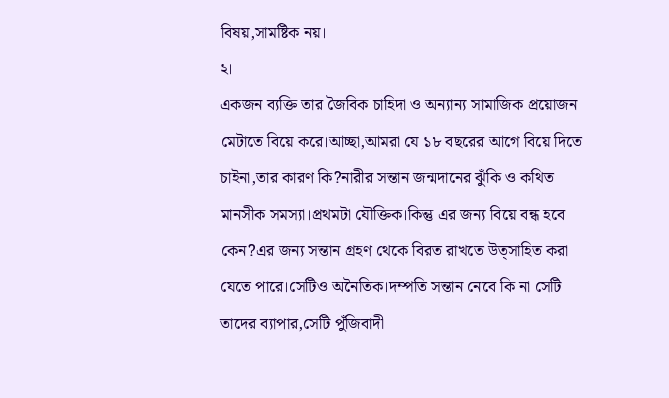বিষয়,সামষ্টিক নয়।
২।
একজন ব্যক্তি তার জৈবিক চাহিদা ও অন্যান্য সামাজিক প্রয়োজন মেটাতে বিয়ে করে।আচ্ছা,আমরা যে ১৮ বছরের আগে বিয়ে দিতে চাইনা,তার কারণ কি?নারীর সন্তান জন্মদানের ঝুঁকি ও কথিত মানসীক সমস্যা।প্রথমটা যৌক্তিক।কিন্তু এর জন্য বিয়ে বন্ধ হবে কেন?এর জন্য সন্তান গ্রহণ থেকে বিরত রাখতে উত্সাহিত করা যেতে পারে।সেটিও অনৈতিক।দম্পতি সন্তান নেবে কি না সেটি তাদের ব্যাপার,সেটি পুঁজিবাদী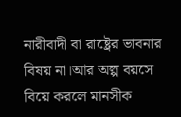নারীবাদী বা রাষ্ট্রের ভাবনার বিষয় না।আর অল্প বয়সে বিয়ে করলে মানসীক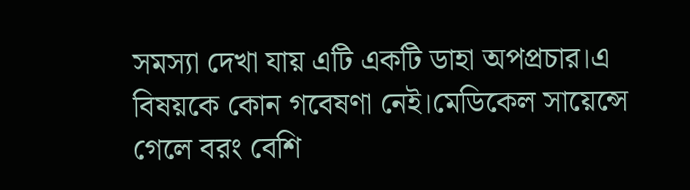সমস্যা দেখা যায় এটি একটি ডাহা অপপ্রচার।এ বিষয়কে কোন গবেষণা নেই।মেডিকেল সায়েন্সে গেলে বরং বেশি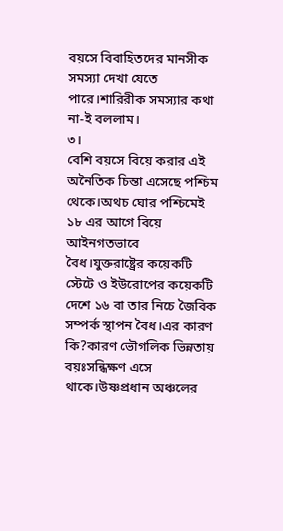বয়সে বিবাহিতদের মানসীক সমস্যা দেখা যেতে পারে।শারিরীক সমস্যার কথা না-ই বললাম।
৩।
বেশি বয়সে বিয়ে করার এই অনৈতিক চিন্তা এসেছে পশ্চিম থেকে।অথচ ঘোর পশ্চিমেই ১৮ এর আগে বিয়ে আইনগতভাবে বৈধ।যুক্তরাষ্ট্রের কয়েকটি স্টেটে ও ইউরোপের কয়েকটি দেশে ১৬ বা তার নিচে জৈবিক সম্পর্ক স্থাপন বৈধ।এর কারণ কি?কারণ ভৌগলিক ভিন্নতায় বয়ঃসন্ধিক্ষণ এসে থাকে।উষ্ণপ্রধান অঞ্চলের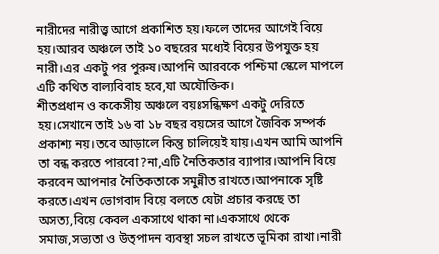নারীদের নারীত্ত্ব আগে প্রকাশিত হয়।ফলে তাদের আগেই বিয়ে হয়।আরব অঞ্চলে তাই ১০ বছরের মধ্যেই বিয়ের উপযুক্ত হয় নারী।এর একটু পর পুরুষ।আপনি আরবকে পশ্চিমা স্কেলে মাপলে এটি কথিত বাল্যবিবাহ হবে,যা অযৌক্তিক।
শীতপ্রধান ও ককেসীয় অঞ্চলে বয়ঃসন্ধিক্ষণ একটু দেরিতে হয়।সেখানে তাই ১৬ বা ১৮ বছর বয়সের আগে জৈবিক সম্পর্ক প্রকাশ্য নয়।তবে আড়ালে কিন্তু চালিয়েই যায়।এখন আমি আপনি তা বন্ধ করতে পারবো?না,এটি নৈতিকতার ব্যাপার।আপনি বিয়ে করবেন আপনার নৈতিকতাকে সমুন্নীত রাখতে।আপনাকে সৃষ্টি করতে।এখন ভোগবাদ বিয়ে বলতে যেটা প্রচার করছে তা অসত্য,বিয়ে কেবল একসাথে থাকা না।একসাথে থেকে সমাজ,সভ্যতা ও উত্পাদন ব্যবস্থা সচল রাখতে ভূমিকা রাখা।নারী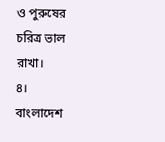ও পুরুষের চরিত্র ভাল রাখা।
৪।
বাংলাদেশ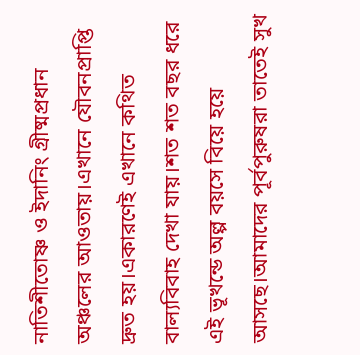নাতিশীতোষ্ণ ও ইদানিং গ্রীষ্মপ্রধান অঞ্চলের আওতায়।এখানে যৌবনপ্রাপ্তি দ্রুত হয়।একারণেই এখানে কথিত বাল্যবিবাহ দেখা যায়।শত শত বছর ধরে এই ভূখন্ডে অল্প বয়সে বিয়ে হয়ে আসছে।আমাদের পূর্বপুরুষরা তাতেই সুখ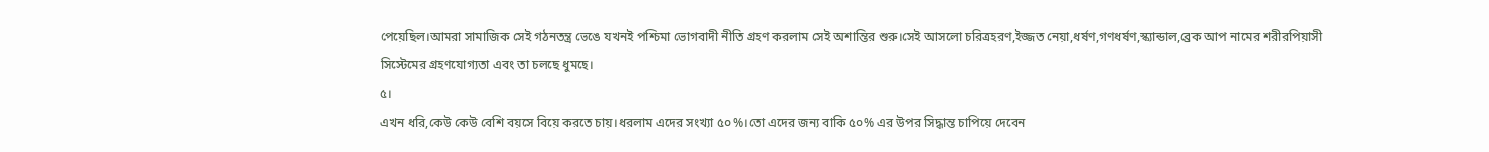পেয়েছিল।আমরা সামাজিক সেই গঠনতন্ত্র ভেঙে যখনই পশ্চিমা ভোগবাদী নীতি গ্রহণ করলাম সেই অশান্তির শুরু।সেই আসলো চরিত্রহরণ,ইজ্জত নেয়া,ধর্ষণ,গণধর্ষণ,স্ক্যান্ডাল,ব্রেক আপ নামের শরীরপিয়াসী সিস্টেমের গ্রহণযোগ্যতা এবং তা চলছে ধুমছে।
৫।
এখন ধরি,কেউ কেউ বেশি বয়সে বিয়ে করতে চায়।ধরলাম এদের সংখ্যা ৫০%।তো এদের জন্য বাকি ৫০% এর উপর সিদ্ধান্ত চাপিয়ে দেবেন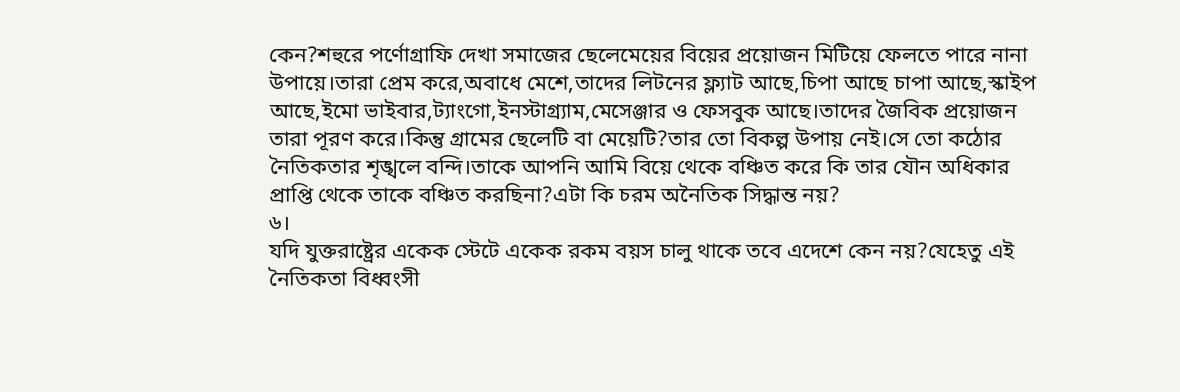কেন?শহুরে পর্ণোগ্রাফি দেখা সমাজের ছেলেমেয়ের বিয়ের প্রয়োজন মিটিয়ে ফেলতে পারে নানা উপায়ে।তারা প্রেম করে,অবাধে মেশে,তাদের লিটনের ফ্ল্যাট আছে,চিপা আছে চাপা আছে,স্কাইপ আছে,ইমো ভাইবার,ট্যাংগো,ইনস্টাগ্র্যাম,মেসেঞ্জার ও ফেসবুক আছে।তাদের জৈবিক প্রয়োজন তারা পূরণ করে।কিন্তু গ্রামের ছেলেটি বা মেয়েটি?তার তো বিকল্প উপায় নেই।সে তো কঠোর নৈতিকতার শৃঙ্খলে বন্দি।তাকে আপনি আমি বিয়ে থেকে বঞ্চিত করে কি তার যৌন অধিকার প্রাপ্তি থেকে তাকে বঞ্চিত করছিনা?এটা কি চরম অনৈতিক সিদ্ধান্ত নয়?
৬।
যদি যুক্তরাষ্ট্রের একেক স্টেটে একেক রকম বয়স চালু থাকে তবে এদেশে কেন নয়?যেহেতু এই নৈতিকতা বিধ্বংসী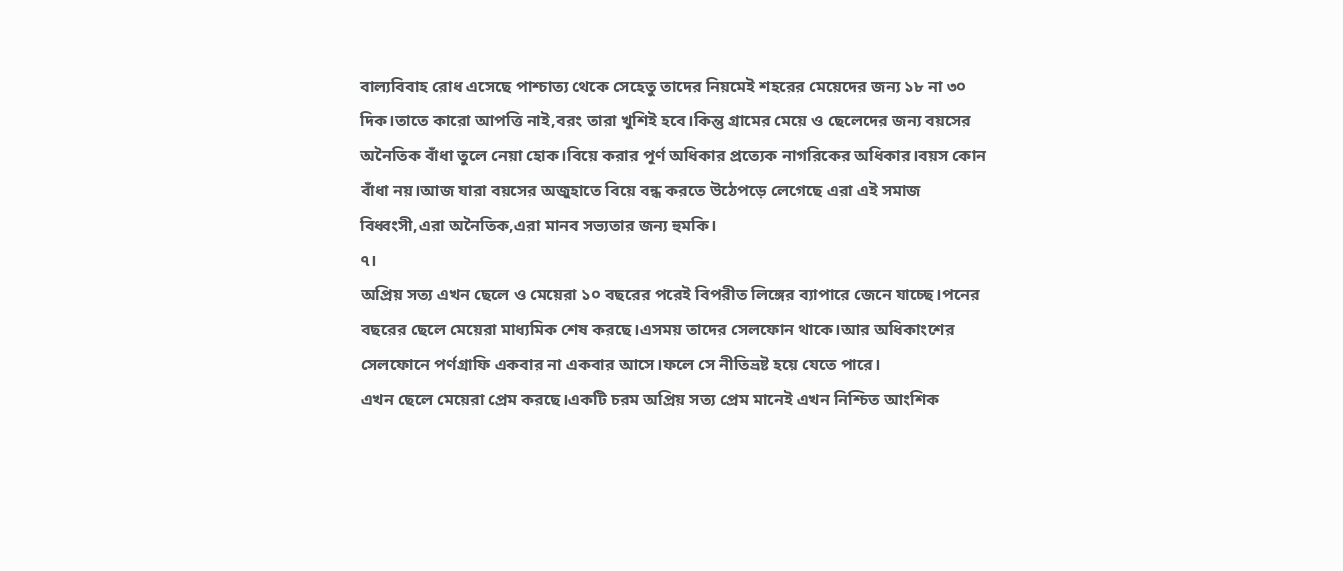বাল্যবিবাহ রোধ এসেছে পাশ্চাত্য থেকে সেহেতু তাদের নিয়মেই শহরের মেয়েদের জন্য ১৮ না ৩০ দিক।তাতে কারো আপত্তি নাই,বরং তারা খুশিই হবে।কিন্তু গ্রামের মেয়ে ও ছেলেদের জন্য বয়সের অনৈতিক বাঁধা তুলে নেয়া হোক।বিয়ে করার পূর্ণ অধিকার প্রত্যেক নাগরিকের অধিকার।বয়স কোন বাঁধা নয়।আজ যারা বয়সের অজুহাতে বিয়ে বন্ধ করতে উঠেপড়ে লেগেছে এরা এই সমাজ বিধ্বংসী,এরা অনৈতিক,এরা মানব সভ্যতার জন্য হুমকি।
৭।
অপ্রিয় সত্য এখন ছেলে ও মেয়েরা ১০ বছরের পরেই বিপরীত লিঙ্গের ব্যাপারে জেনে যাচ্ছে।পনের বছরের ছেলে মেয়েরা মাধ্যমিক শেষ করছে।এসময় তাদের সেলফোন থাকে।আর অধিকাংশের সেলফোনে পর্ণগ্রাফি একবার না একবার আসে।ফলে সে নীতিভ্রষ্ট হয়ে যেতে পারে।
এখন ছেলে মেয়েরা প্রেম করছে।একটি চরম অপ্রিয় সত্য প্রেম মানেই এখন নিশ্চিত আংশিক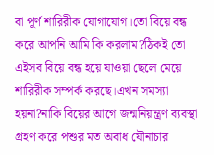বা পূর্ণ শারিরীক যোগাযোগ।তো বিয়ে বন্ধ করে আপনি আমি কি করলাম?ঠিকই তো এইসব বিয়ে বন্ধ হয়ে যাওয়া ছেলে মেয়ে শারিরীক সম্পর্ক করছে।এখন সমস্যা হয়না?নাকি বিয়ের আগে জন্মনিয়ন্ত্রণ ব্যবস্থা গ্রহণ করে পশুর মত অবাধ যৌনাচার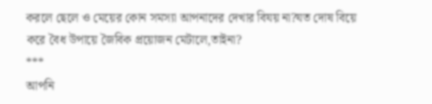করলে ছেলে ও মেয়ের কোন সমস্যা আপনাদের দেখার বিযয় না?যত দোষ বিয়ে করে বৈধ উপায়ে জৈবিক প্রয়োজন মেটালে,তাইনা?
***
আপনি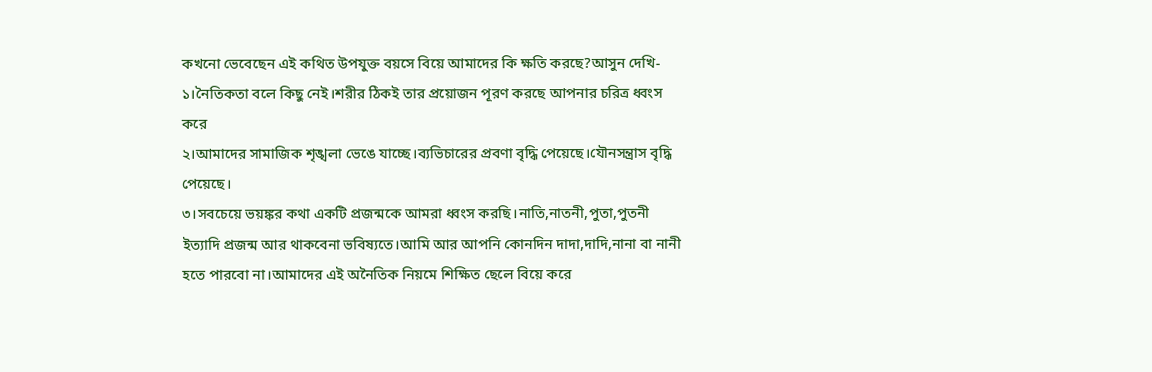কখনো ভেবেছেন এই কথিত উপযুক্ত বয়সে বিয়ে আমাদের কি ক্ষতি করছে?আসুন দেখি-
১।নৈতিকতা বলে কিছু নেই।শরীর ঠিকই তার প্রয়োজন পূরণ করছে আপনার চরিত্র ধ্বংস করে
২।আমাদের সামাজিক শৃঙ্খলা ভেঙে যাচ্ছে।ব্যভিচারের প্রবণা বৃদ্ধি পেয়েছে।যৌনসন্ত্রাস বৃদ্ধি পেয়েছে।
৩।সবচেয়ে ভয়ঙ্কর কথা একটি প্রজন্মকে আমরা ধ্বংস করছি।নাতি,নাতনী,পুতা,পুতনী ইত্যাদি প্রজন্ম আর থাকবেনা ভবিষ্যতে।আমি আর আপনি কোনদিন দাদা,দাদি,নানা বা নানী হতে পারবো না।আমাদের এই অনৈতিক নিয়মে শিক্ষিত ছেলে বিয়ে করে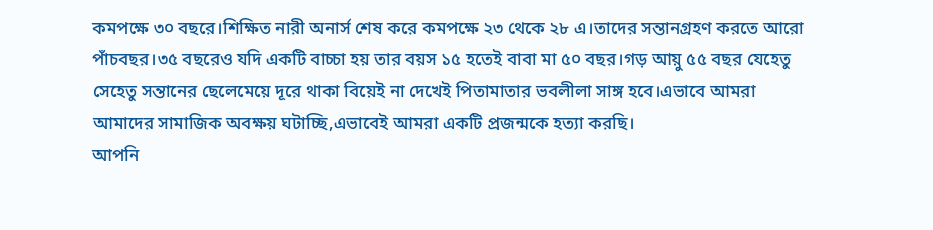কমপক্ষে ৩০ বছরে।শিক্ষিত নারী অনার্স শেষ করে কমপক্ষে ২৩ থেকে ২৮ এ।তাদের সন্তানগ্রহণ করতে আরো পাঁচবছর।৩৫ বছরেও যদি একটি বাচ্চা হয় তার বয়স ১৫ হতেই বাবা মা ৫০ বছর।গড় আয়ু ৫৫ বছর যেহেতু সেহেতু সন্তানের ছেলেমেয়ে দূরে থাকা বিয়েই না দেখেই পিতামাতার ভবলীলা সাঙ্গ হবে।এভাবে আমরা আমাদের সামাজিক অবক্ষয় ঘটাচ্ছি,এভাবেই আমরা একটি প্রজন্মকে হত্যা করছি।
আপনি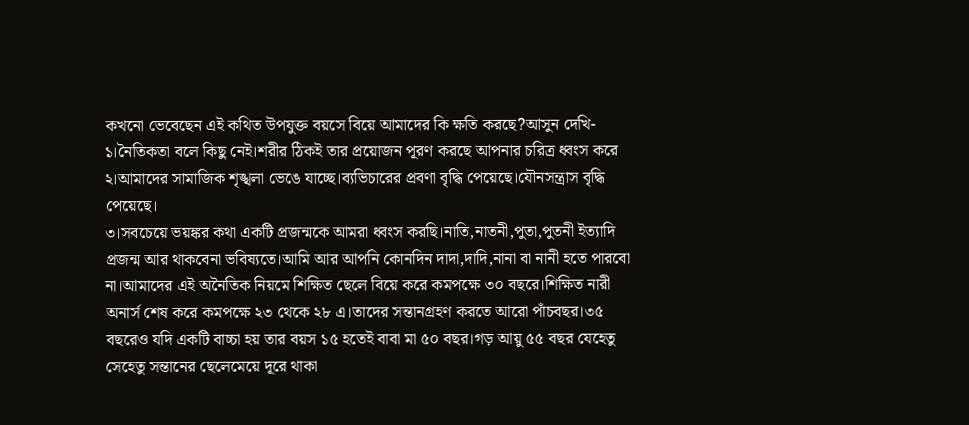কখনো ভেবেছেন এই কথিত উপযুক্ত বয়সে বিয়ে আমাদের কি ক্ষতি করছে?আসুন দেখি-
১।নৈতিকতা বলে কিছু নেই।শরীর ঠিকই তার প্রয়োজন পূরণ করছে আপনার চরিত্র ধ্বংস করে
২।আমাদের সামাজিক শৃঙ্খলা ভেঙে যাচ্ছে।ব্যভিচারের প্রবণা বৃদ্ধি পেয়েছে।যৌনসন্ত্রাস বৃদ্ধি পেয়েছে।
৩।সবচেয়ে ভয়ঙ্কর কথা একটি প্রজন্মকে আমরা ধ্বংস করছি।নাতি,নাতনী,পুতা,পুতনী ইত্যাদি প্রজন্ম আর থাকবেনা ভবিষ্যতে।আমি আর আপনি কোনদিন দাদা,দাদি,নানা বা নানী হতে পারবো না।আমাদের এই অনৈতিক নিয়মে শিক্ষিত ছেলে বিয়ে করে কমপক্ষে ৩০ বছরে।শিক্ষিত নারী অনার্স শেষ করে কমপক্ষে ২৩ থেকে ২৮ এ।তাদের সন্তানগ্রহণ করতে আরো পাঁচবছর।৩৫ বছরেও যদি একটি বাচ্চা হয় তার বয়স ১৫ হতেই বাবা মা ৫০ বছর।গড় আয়ু ৫৫ বছর যেহেতু সেহেতু সন্তানের ছেলেমেয়ে দূরে থাকা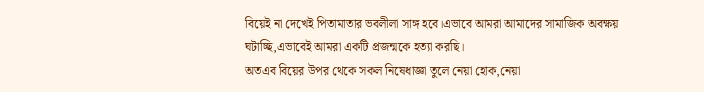বিয়েই না দেখেই পিতামাতার ভবলীলা সাঙ্গ হবে।এভাবে আমরা আমাদের সামাজিক অবক্ষয় ঘটাচ্ছি,এভাবেই আমরা একটি প্রজন্মকে হত্যা করছি।
অতএব বিয়ের উপর থেকে সকল নিষেধাজ্ঞা তুলে নেয়া হোক,নেয়া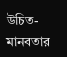উচিত-মানবতার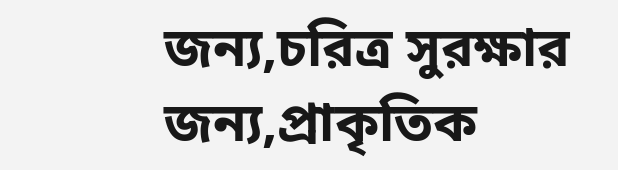জন্য,চরিত্র সুরক্ষার জন্য,প্রাকৃতিক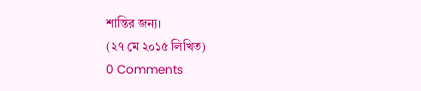শান্তির জন্য।
(২৭ মে ২০১৫ লিখিত)
0 Comments